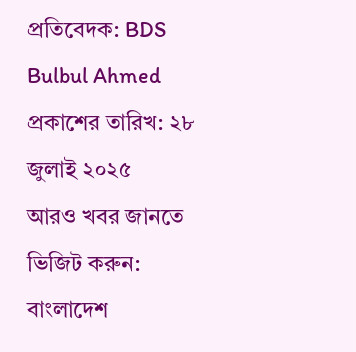প্রতিবেদক: BDS Bulbul Ahmed
প্রকাশের তারিখ: ২৮ জুলাই ২০২৫
আরও খবর জানতে ভিজিট করুন: বাংলাদেশ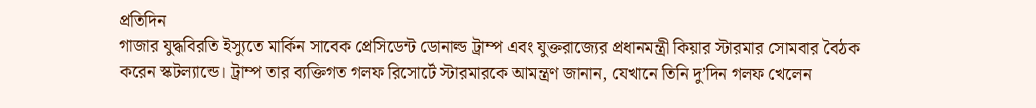প্রতিদিন
গাজার যুদ্ধবিরতি ইস্যুতে মার্কিন সাবেক প্রেসিডেন্ট ডোনাল্ড ট্রাম্প এবং যুক্তরাজ্যের প্রধানমন্ত্রী কিয়ার স্টারমার সোমবার বৈঠক করেন স্কটল্যান্ডে। ট্রাম্প তার ব্যক্তিগত গলফ রিসোর্টে স্টারমারকে আমন্ত্রণ জানান, যেখানে তিনি দু’দিন গলফ খেলেন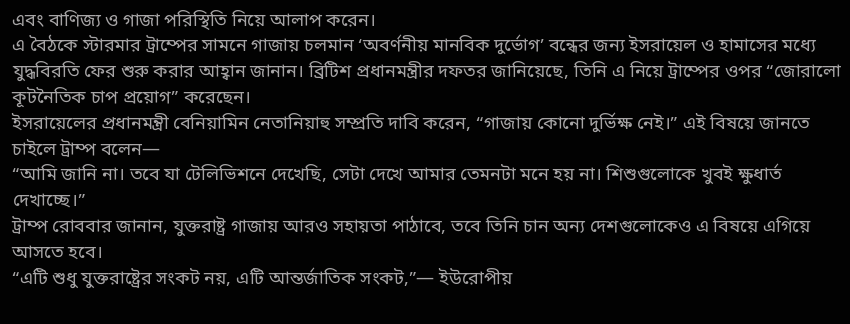এবং বাণিজ্য ও গাজা পরিস্থিতি নিয়ে আলাপ করেন।
এ বৈঠকে স্টারমার ট্রাম্পের সামনে গাজায় চলমান ‘অবর্ণনীয় মানবিক দুর্ভোগ’ বন্ধের জন্য ইসরায়েল ও হামাসের মধ্যে যুদ্ধবিরতি ফের শুরু করার আহ্বান জানান। ব্রিটিশ প্রধানমন্ত্রীর দফতর জানিয়েছে, তিনি এ নিয়ে ট্রাম্পের ওপর “জোরালো কূটনৈতিক চাপ প্রয়োগ” করেছেন।
ইসরায়েলের প্রধানমন্ত্রী বেনিয়ামিন নেতানিয়াহু সম্প্রতি দাবি করেন, “গাজায় কোনো দুর্ভিক্ষ নেই।” এই বিষয়ে জানতে চাইলে ট্রাম্প বলেন—
“আমি জানি না। তবে যা টেলিভিশনে দেখেছি, সেটা দেখে আমার তেমনটা মনে হয় না। শিশুগুলোকে খুবই ক্ষুধার্ত দেখাচ্ছে।”
ট্রাম্প রোববার জানান, যুক্তরাষ্ট্র গাজায় আরও সহায়তা পাঠাবে, তবে তিনি চান অন্য দেশগুলোকেও এ বিষয়ে এগিয়ে আসতে হবে।
“এটি শুধু যুক্তরাষ্ট্রের সংকট নয়, এটি আন্তর্জাতিক সংকট,”— ইউরোপীয়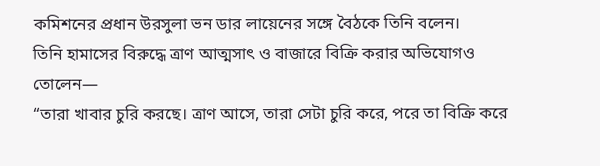কমিশনের প্রধান উরসুলা ভন ডার লায়েনের সঙ্গে বৈঠকে তিনি বলেন।
তিনি হামাসের বিরুদ্ধে ত্রাণ আত্মসাৎ ও বাজারে বিক্রি করার অভিযোগও তোলেন—
“তারা খাবার চুরি করছে। ত্রাণ আসে, তারা সেটা চুরি করে, পরে তা বিক্রি করে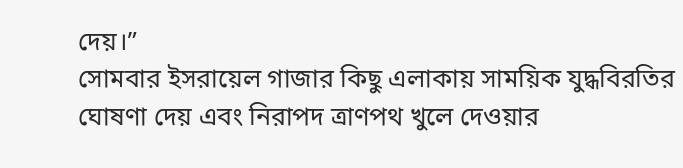দেয়।”
সোমবার ইসরায়েল গাজার কিছু এলাকায় সাময়িক যুদ্ধবিরতির ঘোষণা দেয় এবং নিরাপদ ত্রাণপথ খুলে দেওয়ার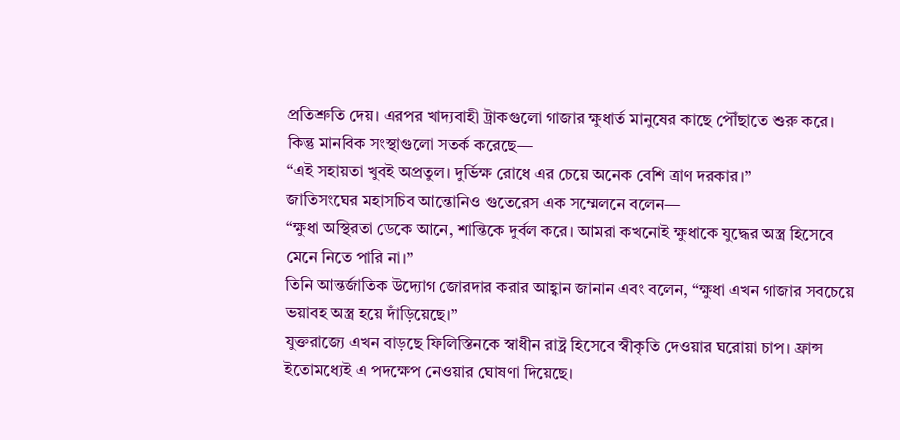প্রতিশ্রুতি দেয়। এরপর খাদ্যবাহী ট্রাকগুলো গাজার ক্ষুধার্ত মানুষের কাছে পৌঁছাতে শুরু করে।
কিন্তু মানবিক সংস্থাগুলো সতর্ক করেছে—
“এই সহায়তা খুবই অপ্রতুল। দুর্ভিক্ষ রোধে এর চেয়ে অনেক বেশি ত্রাণ দরকার।”
জাতিসংঘের মহাসচিব আন্তোনিও গুতেরেস এক সম্মেলনে বলেন—
“ক্ষুধা অস্থিরতা ডেকে আনে, শান্তিকে দুর্বল করে। আমরা কখনোই ক্ষুধাকে যুদ্ধের অস্ত্র হিসেবে মেনে নিতে পারি না।”
তিনি আন্তর্জাতিক উদ্যোগ জোরদার করার আহ্বান জানান এবং বলেন, “ক্ষুধা এখন গাজার সবচেয়ে ভয়াবহ অস্ত্র হয়ে দাঁড়িয়েছে।”
যুক্তরাজ্যে এখন বাড়ছে ফিলিস্তিনকে স্বাধীন রাষ্ট্র হিসেবে স্বীকৃতি দেওয়ার ঘরোয়া চাপ। ফ্রান্স ইতোমধ্যেই এ পদক্ষেপ নেওয়ার ঘোষণা দিয়েছে।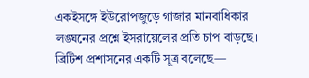একইসঙ্গে ইউরোপজুড়ে গাজার মানবাধিকার লঙ্ঘনের প্রশ্নে ইসরায়েলের প্রতি চাপ বাড়ছে।
ব্রিটিশ প্রশাসনের একটি সূত্র বলেছে—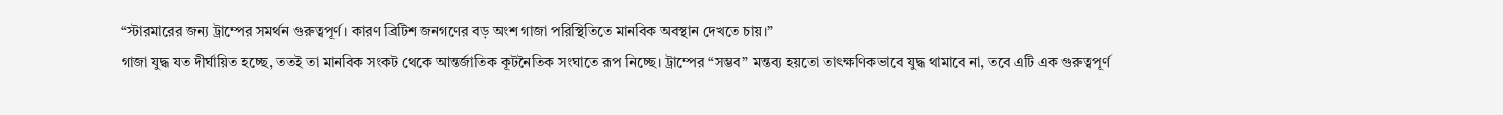“স্টারমারের জন্য ট্রাম্পের সমর্থন গুরুত্বপূর্ণ। কারণ ব্রিটিশ জনগণের বড় অংশ গাজা পরিস্থিতিতে মানবিক অবস্থান দেখতে চায়।”
গাজা যুদ্ধ যত দীর্ঘায়িত হচ্ছে, ততই তা মানবিক সংকট থেকে আন্তর্জাতিক কূটনৈতিক সংঘাতে রূপ নিচ্ছে। ট্রাম্পের “সম্ভব” মন্তব্য হয়তো তাৎক্ষণিকভাবে যুদ্ধ থামাবে না, তবে এটি এক গুরুত্বপূর্ণ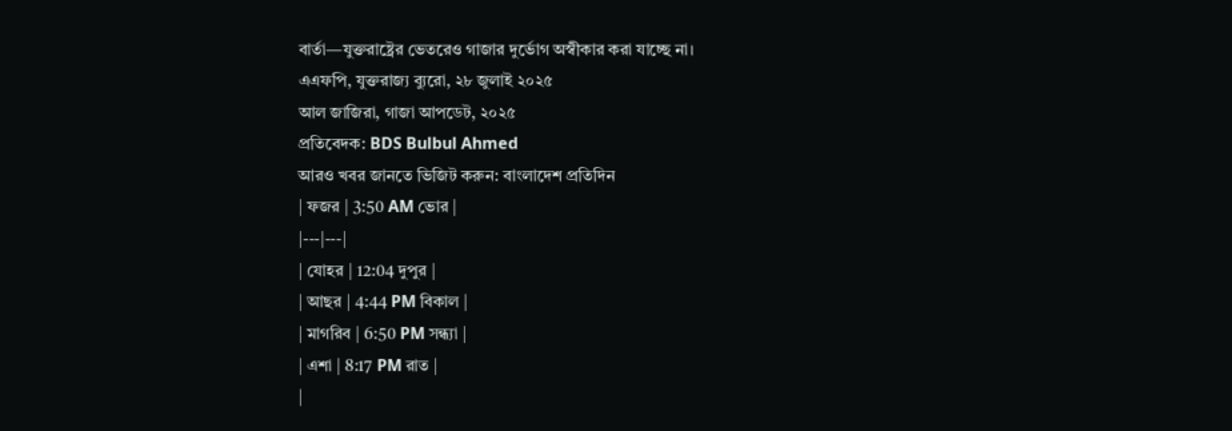বার্তা—যুক্তরাষ্ট্রের ভেতরেও গাজার দুর্ভোগ অস্বীকার করা যাচ্ছে না।
এএফপি, যুক্তরাজ্য ব্যুরো, ২৮ জুলাই ২০২৫
আল জাজিরা, গাজা আপডেট, ২০২৫
প্রতিবেদক: BDS Bulbul Ahmed
আরও খবর জানতে ভিজিট করুন: বাংলাদেশ প্রতিদিন
| ফজর | 3:50 AM ভোর |
|---|---|
| যোহর | 12:04 দুপুর |
| আছর | 4:44 PM বিকাল |
| মাগরিব | 6:50 PM সন্ধ্যা |
| এশা | 8:17 PM রাত |
|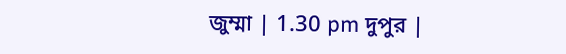জুম্মা | 1.30 pm দুপুর |